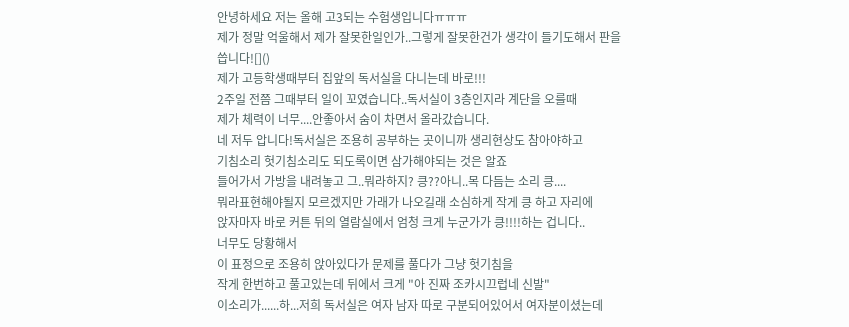안녕하세요 저는 올해 고3되는 수험생입니다ㅠㅠㅠ
제가 정말 억울해서 제가 잘못한일인가..그렇게 잘못한건가 생각이 들기도해서 판을 씁니다![]()
제가 고등학생때부터 집앞의 독서실을 다니는데 바로!!!
2주일 전쯤 그때부터 일이 꼬였습니다..독서실이 3층인지라 계단을 오를때
제가 체력이 너무....안좋아서 숨이 차면서 올라갔습니다.
네 저두 압니다!독서실은 조용히 공부하는 곳이니까 생리현상도 참아야하고
기침소리 헛기침소리도 되도록이면 삼가해야되는 것은 알죠
들어가서 가방을 내려놓고 그..뭐라하지? 킁??아니..목 다듬는 소리 킁....
뭐라표현해야될지 모르겠지만 가래가 나오길래 소심하게 작게 킁 하고 자리에
앉자마자 바로 커튼 뒤의 열람실에서 엄청 크게 누군가가 킁!!!!하는 겁니다..
너무도 당황해서
이 표정으로 조용히 앉아있다가 문제를 풀다가 그냥 헛기침을
작게 한번하고 풀고있는데 뒤에서 크게 "아 진짜 조카시끄럽네 신발"
이소리가......하...저희 독서실은 여자 남자 따로 구분되어있어서 여자분이셨는데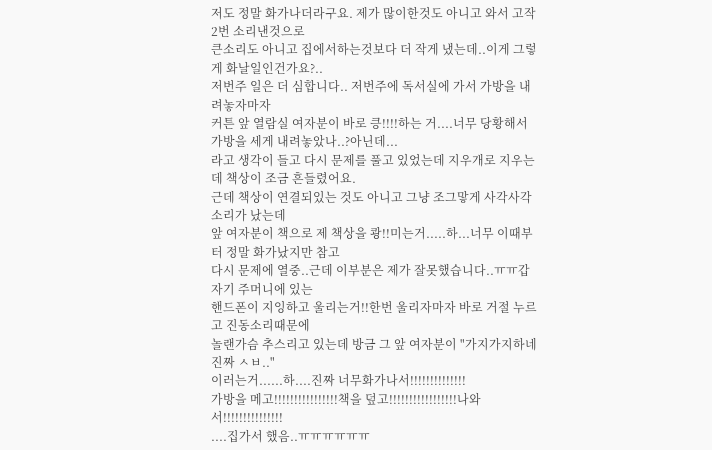저도 정말 화가나더라구요. 제가 많이한것도 아니고 와서 고작 2번 소리낸것으로
큰소리도 아니고 집에서하는것보다 더 작게 냈는데..이게 그렇게 화날일인건가요?..
저번주 일은 더 심합니다.. 저번주에 독서실에 가서 가방을 내려놓자마자
커튼 앞 열람실 여자분이 바로 킁!!!!하는 거....너무 당황해서 가방을 세게 내려놓았나..?아닌데...
라고 생각이 들고 다시 문제를 풀고 있었는데 지우개로 지우는데 책상이 조금 흔들렸어요.
근데 책상이 연결되있는 것도 아니고 그냥 조그맣게 사각사각 소리가 났는데
앞 여자분이 책으로 제 책상을 쾅!!미는거.....하...너무 이때부터 정말 화가났지만 참고
다시 문제에 열중..근데 이부분은 제가 잘못했습니다..ㅠㅠ갑자기 주머니에 있는
핸드폰이 지잉하고 울리는거!!한번 울리자마자 바로 거절 누르고 진동소리때문에
놀랜가슴 추스리고 있는데 방금 그 앞 여자분이 "가지가지하네 진짜 ㅅㅂ.."
이러는거......하....진짜 너무화가나서!!!!!!!!!!!!!!
가방을 메고!!!!!!!!!!!!!!!!책을 덮고!!!!!!!!!!!!!!!!!나와서!!!!!!!!!!!!!!!
....집가서 했음..ㅠㅠㅠㅠㅠㅠ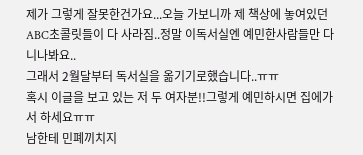제가 그렇게 잘못한건가요...오늘 가보니까 제 책상에 놓여있던
ABC초콜릿들이 다 사라짐..정말 이독서실엔 예민한사람들만 다니나봐요..
그래서 2월달부터 독서실을 옮기기로했습니다..ㅠㅠ
혹시 이글을 보고 있는 저 두 여자분!!그렇게 예민하시면 집에가서 하세요ㅠㅠ
남한테 민폐끼치지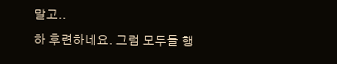말고..
하 후련하네요. 그럼 모두들 행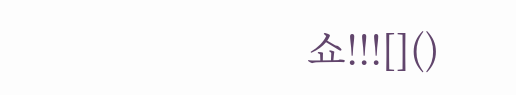쇼!!![]()